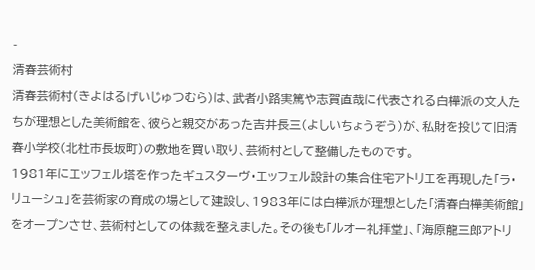-
清春芸術村
清春芸術村(きよはるげいじゅつむら)は、武者小路実篤や志賀直哉に代表される白樺派の文人たちが理想とした美術館を、彼らと親交があった吉井長三(よしいちょうぞう)が、私財を投じて旧清春小学校(北杜市長坂町)の敷地を買い取り、芸術村として整備したものです。
1981年にエッフェル塔を作ったギュスターヴ・エッフェル設計の集合住宅アトリエを再現した「ラ・リューシュ」を芸術家の育成の場として建設し、1983年には白樺派が理想とした「清春白樺美術館」をオープンさせ、芸術村としての体裁を整えました。その後も「ルオー礼拝堂」、「海原龍三郎アトリ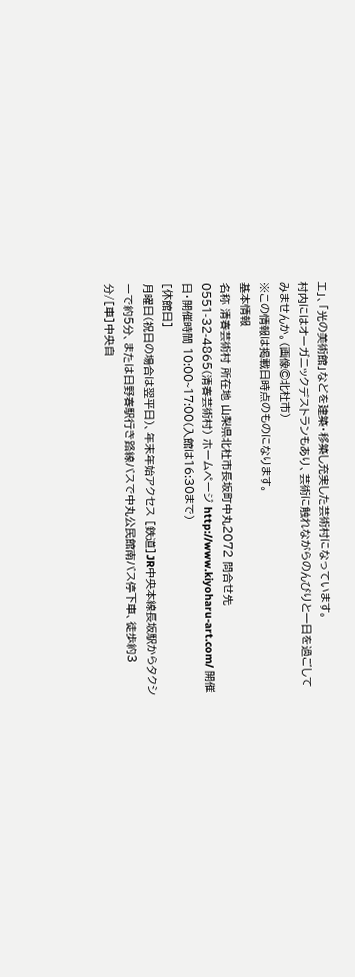エ」、「光の美術館」などを建築・移築し充実した芸術村になっています。
村内にはオーガニックデストランもあり、芸術に触れながらのんびりと一日を過ごしてみませんか。(画像©北杜市)
※この情報は掲載日時点のものになります。
基本情報
名称 清春芸術村 所在地 山梨県北杜市長坂町中丸2072 問合せ先 0551-32-4865(清春芸術村) ホームページ http://www.kiyoharu-art.com/ 開催日・開催時間 10:00~17:00(入館は16:30まで)
[休館日]
月曜日(祝日の場合は翌平日)、年末年始アクセス [鉄道]JR中央本線長坂駅からタクシーで約5分、または日野春駅行き路線バスで中丸公民館南バス停下車、徒歩約3分/[車]中央自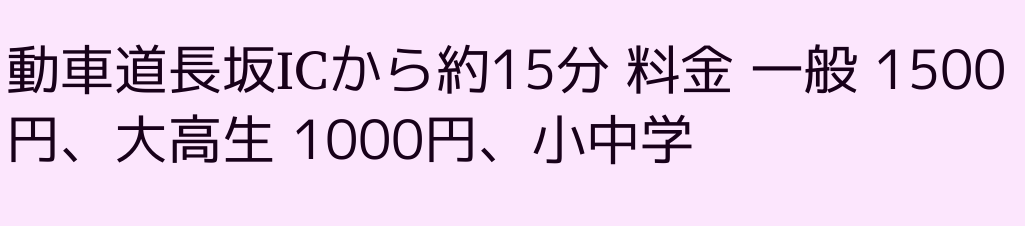動車道長坂ICから約15分 料金 一般 1500円、大高生 1000円、小中学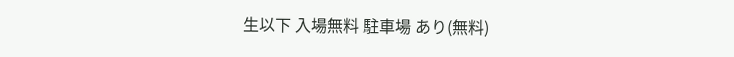生以下 入場無料 駐車場 あり(無料)